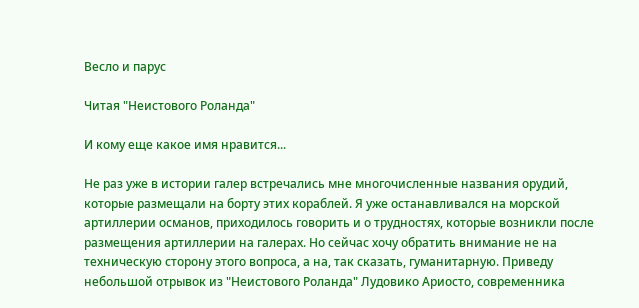Весло и парус

Читая "Неистового Роланда"

И кому еще какое имя нравится...

Не раз уже в истории галер встречались мне многочисленные названия орудий, которые размещали на борту этих кораблей. Я уже останавливался на морской артиллерии османов, приходилось говорить и о трудностях, которые возникли после размещения артиллерии на галерах. Но сейчас хочу обратить внимание не на техническую сторону этого вопроса, а на, так сказать, гуманитарную. Приведу небольшой отрывок из "Неистового Роланда" Лудовико Ариосто, современника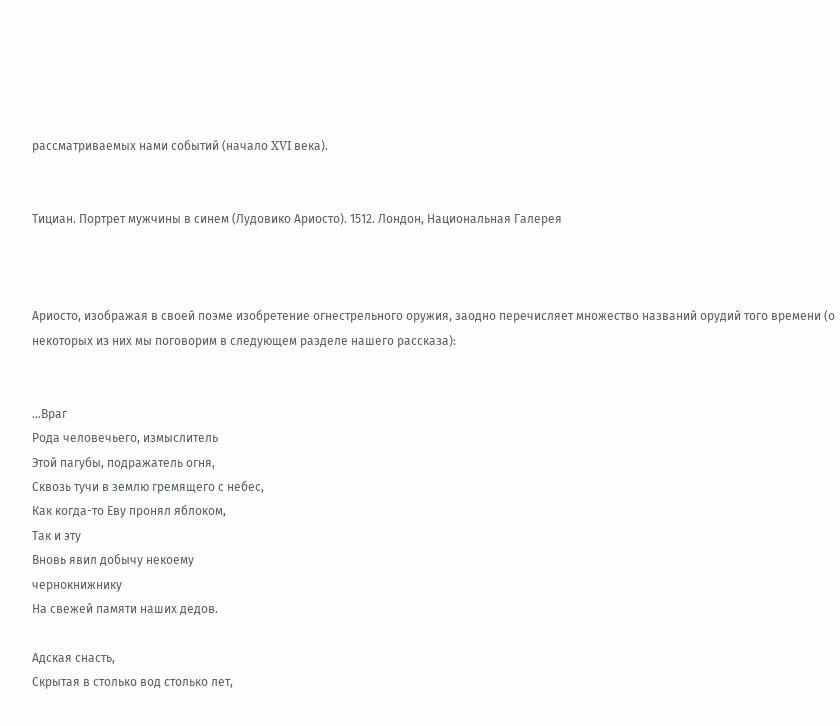рассматриваемых нами событий (начало XVI века).


Тициан. Портрет мужчины в синем (Лудовико Ариосто). 1512. Лондон, Национальная Галерея



Ариосто, изображая в своей поэме изобретение огнестрельного оружия, заодно перечисляет множество названий орудий того времени (о некоторых из них мы поговорим в следующем разделе нашего рассказа):


...Враг
Рода человечьего, измыслитель
Этой пагубы, подражатель огня,
Сквозь тучи в землю гремящего с небес,
Как когда-то Еву пронял яблоком,
Так и эту
Вновь явил добычу некоему
чернокнижнику
На свежей памяти наших дедов.

Адская снасть,
Скрытая в столько вод столько лет,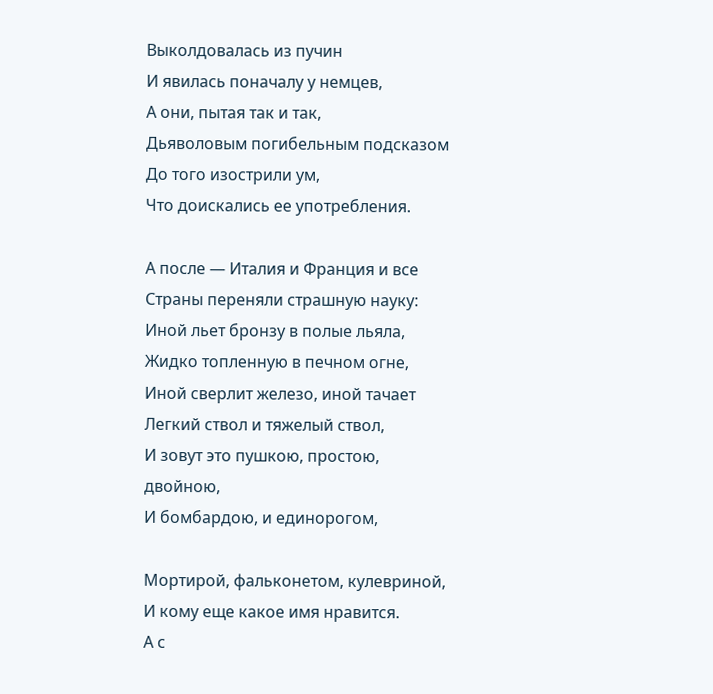Выколдовалась из пучин
И явилась поначалу у немцев,
А они, пытая так и так,
Дьяволовым погибельным подсказом
До того изострили ум,
Что доискались ее употребления.

А после — Италия и Франция и все
Страны переняли страшную науку:
Иной льет бронзу в полые льяла,
Жидко топленную в печном огне,
Иной сверлит железо, иной тачает
Легкий ствол и тяжелый ствол,
И зовут это пушкою, простою,
двойною,
И бомбардою, и единорогом,

Мортирой, фальконетом, кулевриной,
И кому еще какое имя нравится.
А с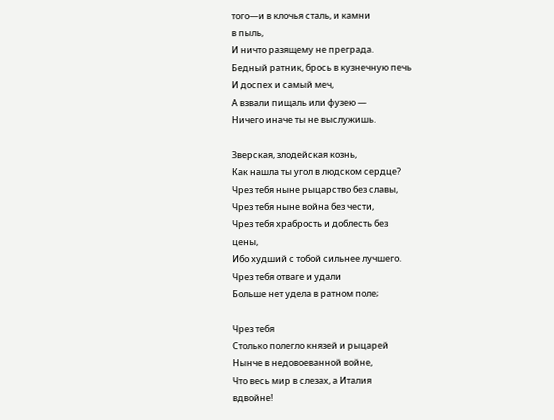того—и в клочья сталь, и камни
в пыль,
И ничто разящему не преграда.
Бедный ратник, брось в кузнечную печь
И доспех и самый меч,
А взвали пищаль или фузею —
Ничего иначе ты не выслужишь.

Зверская, злодейская кознь,
Как нашла ты угол в людском сердце?
Чрез тебя ныне рыцарство без славы,
Чрез тебя ныне война без чести,
Чрез тебя храбрость и доблесть без
цены,
Ибо худший с тобой сильнее лучшего.
Чрез тебя отваге и удали
Больше нет удела в ратном поле;

Чрез тебя
Столько полегло князей и рыцарей
Нынче в недовоеванной войне,
Что весь мир в слезах, а Италия
вдвойне!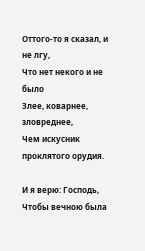Оттого-то я сказал, и не лгу,
Что нет некого и не было
Злее, коварнее, зловреднее,
Чем искусник проклятого орудия.

И я верю: Господь,
Чтобы вечною была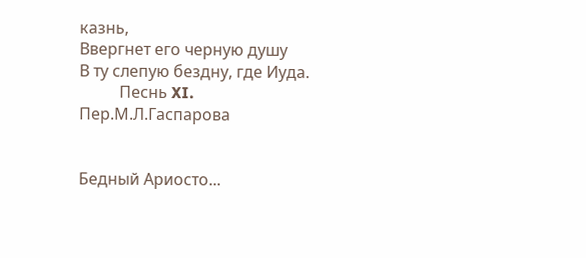казнь,
Ввергнет его черную душу
В ту слепую бездну, где Иуда.
          Песнь XI. Пер.М.Л.Гаспарова


Бедный Ариосто...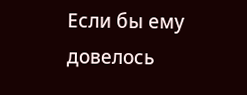Если бы ему довелось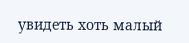увидеть хоть малый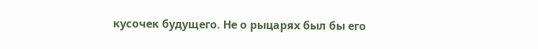кусочек будущего. Не о рыцарях был бы его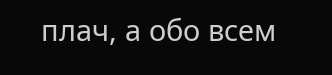плач, а обо всем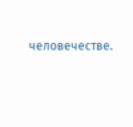человечестве.